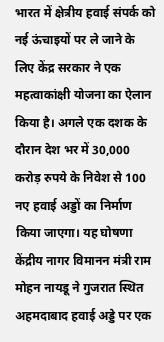भारत में क्षेत्रीय हवाई संपर्क को नई ऊंचाइयों पर ले जाने के लिए केंद्र सरकार ने एक महत्वाकांक्षी योजना का ऐलान किया है। अगले एक दशक के दौरान देश भर में 30,000 करोड़ रुपये के निवेश से 100 नए हवाई अड्डों का निर्माण किया जाएगा। यह घोषणा केंद्रीय नागर विमानन मंत्री राम मोहन नायडू ने गुजरात स्थित अहमदाबाद हवाई अड्डे पर एक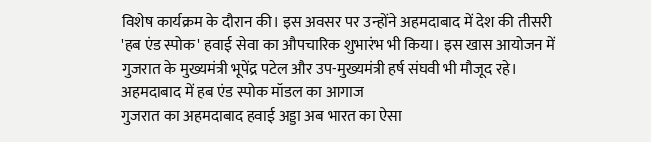विशेष कार्यक्रम के दौरान की। इस अवसर पर उन्होंने अहमदाबाद में देश की तीसरी 'हब एंड स्पोक' हवाई सेवा का औपचारिक शुभारंभ भी किया। इस खास आयोजन में गुजरात के मुख्यमंत्री भूपेंद्र पटेल और उप-मुख्यमंत्री हर्ष संघवी भी मौजूद रहे।
अहमदाबाद में हब एंड स्पोक मॉडल का आगाज
गुजरात का अहमदाबाद हवाई अड्डा अब भारत का ऐसा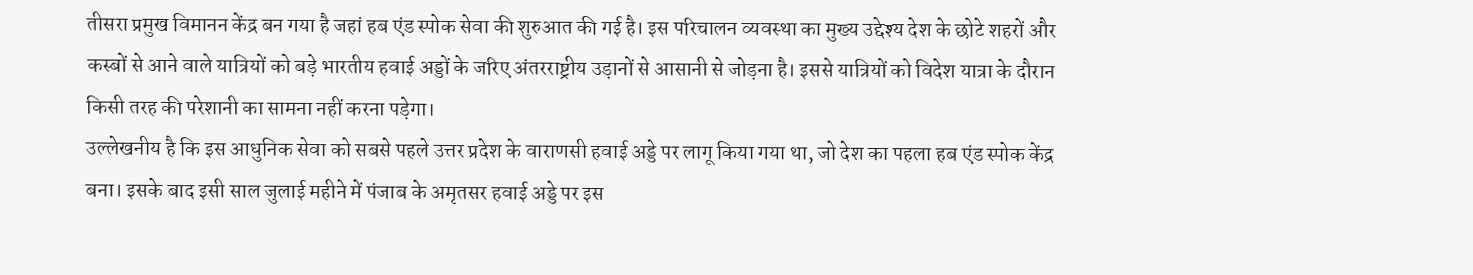तीसरा प्रमुख विमानन केंद्र बन गया है जहां हब एंड स्पोक सेवा की शुरुआत की गई है। इस परिचालन व्यवस्था का मुख्य उद्देश्य देश के छोटे शहरों और कस्बों से आने वाले यात्रियों को बड़े भारतीय हवाई अड्डों के जरिए अंतरराष्ट्रीय उड़ानों से आसानी से जोड़ना है। इससे यात्रियों को विदेश यात्रा के दौरान किसी तरह की परेशानी का सामना नहीं करना पड़ेगा।
उल्लेखनीय है कि इस आधुनिक सेवा को सबसे पहले उत्तर प्रदेश के वाराणसी हवाई अड्डे पर लागू किया गया था, जो देश का पहला हब एंड स्पोक केंद्र बना। इसके बाद इसी साल जुलाई महीने में पंजाब के अमृतसर हवाई अड्डे पर इस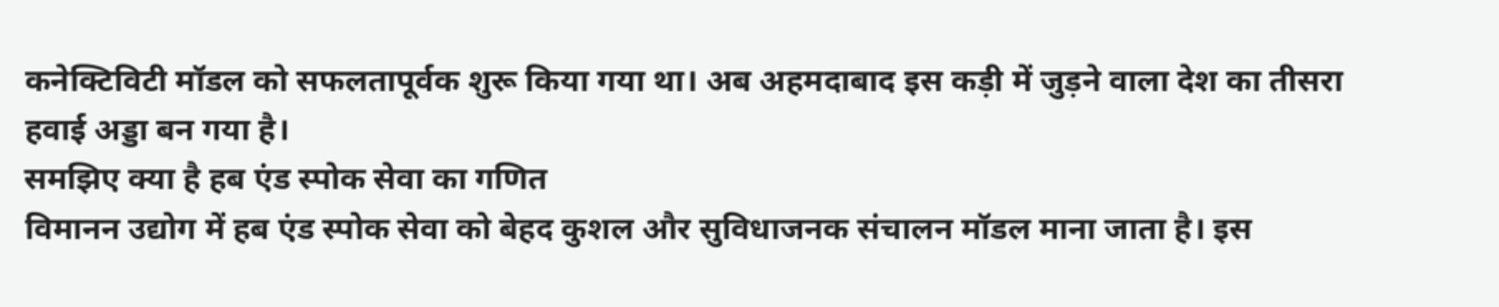कनेक्टिविटी मॉडल को सफलतापूर्वक शुरू किया गया था। अब अहमदाबाद इस कड़ी में जुड़ने वाला देश का तीसरा हवाई अड्डा बन गया है।
समझिए क्या है हब एंड स्पोक सेवा का गणित
विमानन उद्योग में हब एंड स्पोक सेवा को बेहद कुशल और सुविधाजनक संचालन मॉडल माना जाता है। इस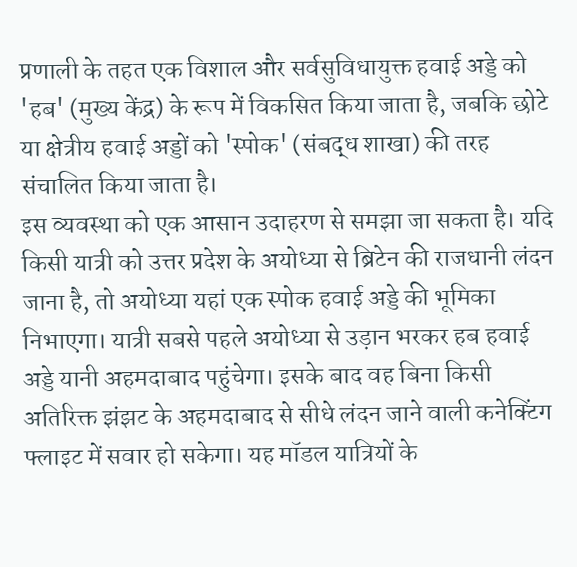प्रणाली के तहत एक विशाल और सर्वसुविधायुक्त हवाई अड्डे को 'हब' (मुख्य केंद्र) के रूप में विकसित किया जाता है, जबकि छोटे या क्षेत्रीय हवाई अड्डों को 'स्पोक' (संबद्ध शाखा) की तरह संचालित किया जाता है।
इस व्यवस्था को एक आसान उदाहरण से समझा जा सकता है। यदि किसी यात्री को उत्तर प्रदेश के अयोध्या से ब्रिटेन की राजधानी लंदन जाना है, तो अयोध्या यहां एक स्पोक हवाई अड्डे की भूमिका निभाएगा। यात्री सबसे पहले अयोध्या से उड़ान भरकर हब हवाई अड्डे यानी अहमदाबाद पहुंचेगा। इसके बाद वह बिना किसी अतिरिक्त झंझट के अहमदाबाद से सीधे लंदन जाने वाली कनेक्टिंग फ्लाइट में सवार हो सकेगा। यह मॉडल यात्रियों के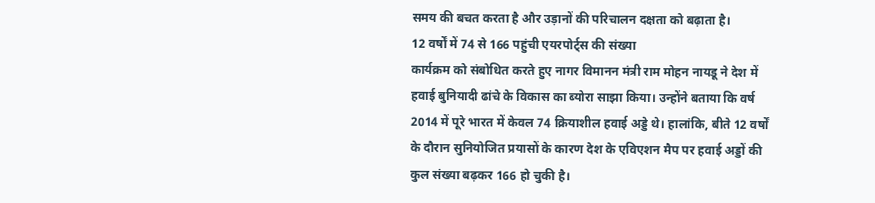समय की बचत करता है और उड़ानों की परिचालन दक्षता को बढ़ाता है।
12 वर्षों में 74 से 166 पहुंची एयरपोर्ट्स की संख्या
कार्यक्रम को संबोधित करते हुए नागर विमानन मंत्री राम मोहन नायडू ने देश में हवाई बुनियादी ढांचे के विकास का ब्योरा साझा किया। उन्होंने बताया कि वर्ष 2014 में पूरे भारत में केवल 74 क्रियाशील हवाई अड्डे थे। हालांकि, बीते 12 वर्षों के दौरान सुनियोजित प्रयासों के कारण देश के एविएशन मैप पर हवाई अड्डों की कुल संख्या बढ़कर 166 हो चुकी है।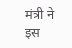मंत्री ने इस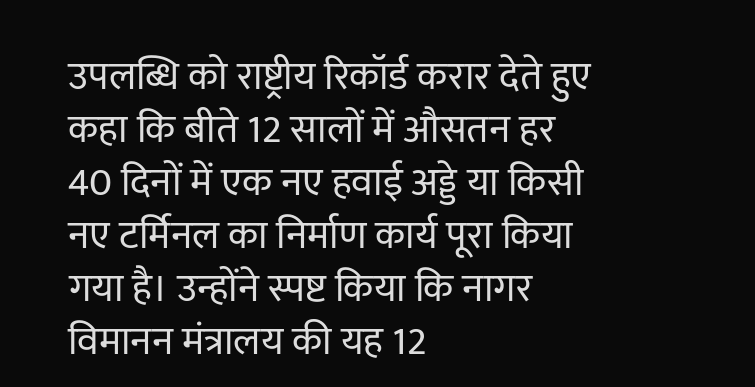उपलब्धि को राष्ट्रीय रिकॉर्ड करार देते हुए कहा कि बीते 12 सालों में औसतन हर 40 दिनों में एक नए हवाई अड्डे या किसी नए टर्मिनल का निर्माण कार्य पूरा किया गया है। उन्होंने स्पष्ट किया कि नागर विमानन मंत्रालय की यह 12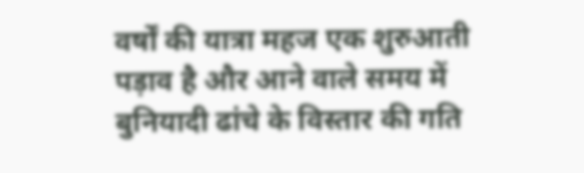वर्षों की यात्रा महज एक शुरुआती पड़ाव है और आने वाले समय में बुनियादी ढांचे के विस्तार की गति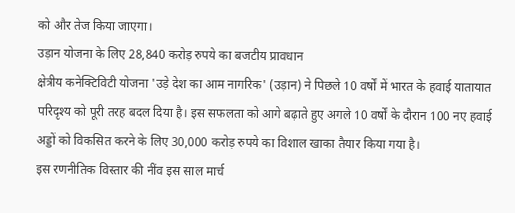को और तेज किया जाएगा।
उड़ान योजना के लिए 28,840 करोड़ रुपये का बजटीय प्रावधान
क्षेत्रीय कनेक्टिविटी योजना 'उड़े देश का आम नागरिक' (उड़ान) ने पिछले 10 वर्षों में भारत के हवाई यातायात परिदृश्य को पूरी तरह बदल दिया है। इस सफलता को आगे बढ़ाते हुए अगले 10 वर्षों के दौरान 100 नए हवाई अड्डों को विकसित करने के लिए 30,000 करोड़ रुपये का विशाल खाका तैयार किया गया है।
इस रणनीतिक विस्तार की नींव इस साल मार्च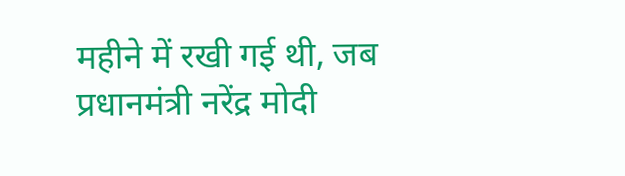महीने में रखी गई थी, जब प्रधानमंत्री नरेंद्र मोदी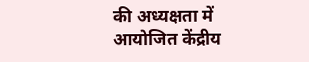की अध्यक्षता में आयोजित केंद्रीय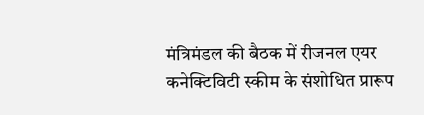मंत्रिमंडल की बैठक में रीजनल एयर कनेक्टिविटी स्कीम के संशोधित प्रारूप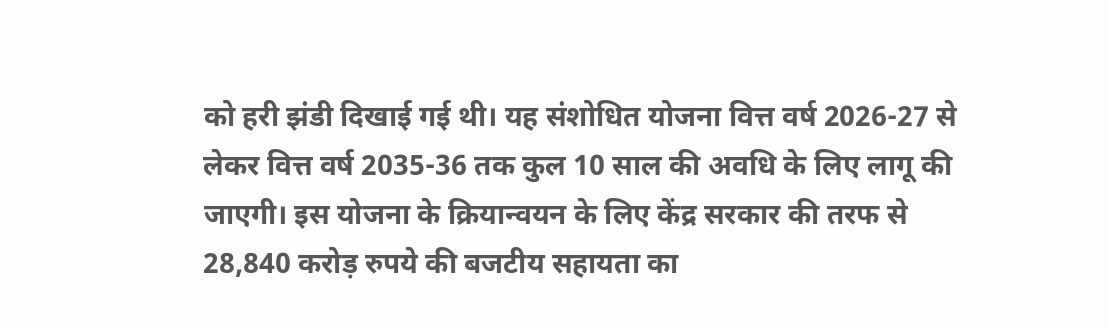को हरी झंडी दिखाई गई थी। यह संशोधित योजना वित्त वर्ष 2026-27 से लेकर वित्त वर्ष 2035-36 तक कुल 10 साल की अवधि के लिए लागू की जाएगी। इस योजना के क्रियान्वयन के लिए केंद्र सरकार की तरफ से 28,840 करोड़ रुपये की बजटीय सहायता का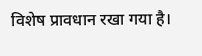विशेष प्रावधान रखा गया है।